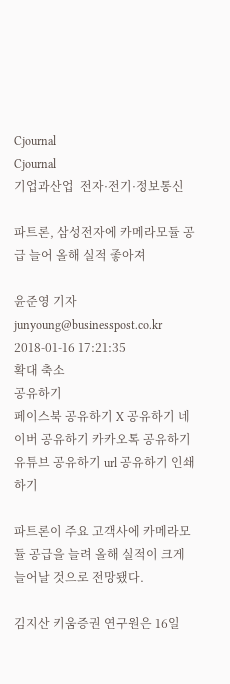Cjournal
Cjournal
기업과산업  전자·전기·정보통신

파트론, 삼성전자에 카메라모듈 공급 늘어 올해 실적 좋아져

윤준영 기자 junyoung@businesspost.co.kr 2018-01-16 17:21:35
확대 축소
공유하기
페이스북 공유하기 X 공유하기 네이버 공유하기 카카오톡 공유하기 유튜브 공유하기 url 공유하기 인쇄하기

파트론이 주요 고객사에 카메라모듈 공급을 늘려 올해 실적이 크게 늘어날 것으로 전망됐다.

김지산 키움증권 연구원은 16일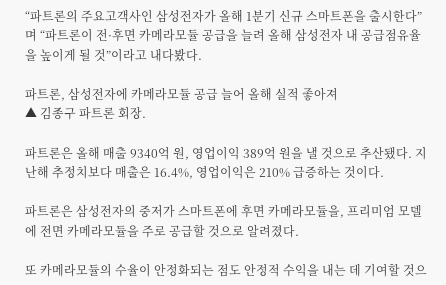“파트론의 주요고객사인 삼성전자가 올해 1분기 신규 스마트폰을 출시한다”며 “파트론이 전·후면 카메라모듈 공급을 늘려 올해 삼성전자 내 공급점유율을 높이게 될 것”이라고 내다봤다.

파트론, 삼성전자에 카메라모듈 공급 늘어 올해 실적 좋아져
▲ 김종구 파트론 회장.

파트론은 올해 매출 9340억 원, 영업이익 389억 원을 낼 것으로 추산됐다. 지난해 추정치보다 매출은 16.4%, 영업이익은 210% 급증하는 것이다.

파트론은 삼성전자의 중저가 스마트폰에 후면 카메라모듈을, 프리미엄 모델에 전면 카메라모듈을 주로 공급할 것으로 알려졌다.

또 카메라모듈의 수율이 안정화되는 점도 안정적 수익을 내는 데 기여할 것으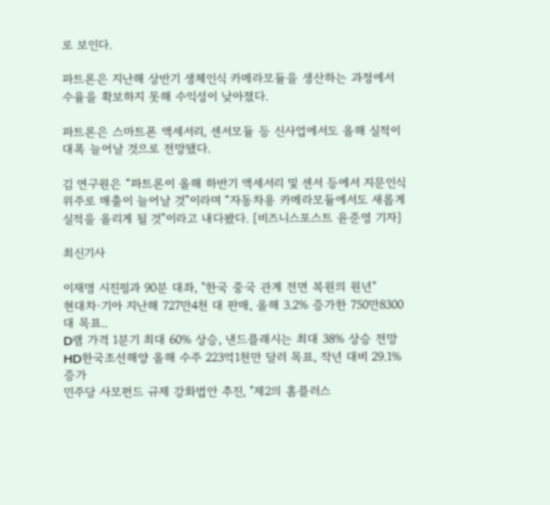로 보인다.

파트론은 지난해 상반기 생체인식 카메라모듈을 생산하는 과정에서 수율을 확보하지 못해 수익성이 낮아졌다.

파트론은 스마트폰 액세서리, 센서모듈 등 신사업에서도 올해 실적이 대폭 늘어날 것으로 전망됐다.

김 연구원은 “파트론이 올해 하반기 액세서리 및 센서 등에서 지문인식 위주로 매출이 늘어날 것”이라며 “자동차용 카메라모듈에서도 새롭게 실적을 올리게 될 것”이라고 내다봤다. [비즈니스포스트 윤준영 기자]

최신기사

이재명 시진핑과 90분 대좌, "한국 중국 관계 전면 복원의 원년"
현대차·기아 지난해 727만4천 대 판매, 올해 3.2% 증가한 750만8300대 목표..
D램 가격 1분기 최대 60% 상승, 낸드플래시는 최대 38% 상승 전망
HD한국조선해양 올해 수주 223억1천만 달러 목표, 작년 대비 29.1% 증가
민주당 사모펀드 규제 강화법안 추진, "제2의 홈플러스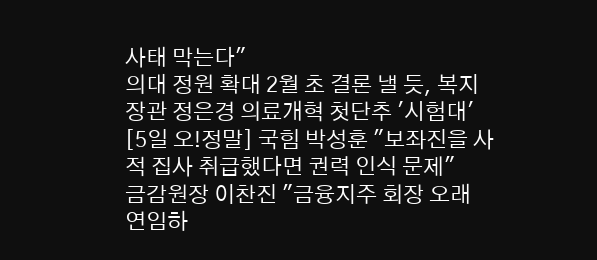사태 막는다"
의대 정원 확대 2월 초 결론 낼 듯, 복지장관 정은경 의료개혁 첫단추 '시험대'
[5일 오!정말] 국힘 박성훈 "보좌진을 사적 집사 취급했다면 권력 인식 문제"
금감원장 이찬진 "금융지주 회장 오래 연임하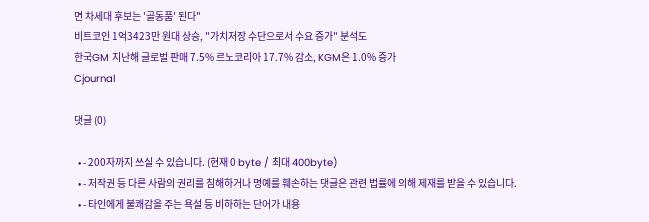면 차세대 후보는 '골동품' 된다"
비트코인 1억3423만 원대 상승, "가치저장 수단으로서 수요 증가" 분석도
한국GM 지난해 글로벌 판매 7.5% 르노코리아 17.7% 감소, KGM은 1.0% 증가
Cjournal

댓글 (0)

  • - 200자까지 쓰실 수 있습니다. (현재 0 byte / 최대 400byte)
  • - 저작권 등 다른 사람의 권리를 침해하거나 명예를 훼손하는 댓글은 관련 법률에 의해 제재를 받을 수 있습니다.
  • - 타인에게 불쾌감을 주는 욕설 등 비하하는 단어가 내용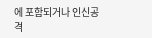에 포함되거나 인신공격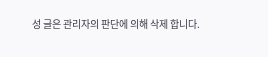성 글은 관리자의 판단에 의해 삭제 합니다.